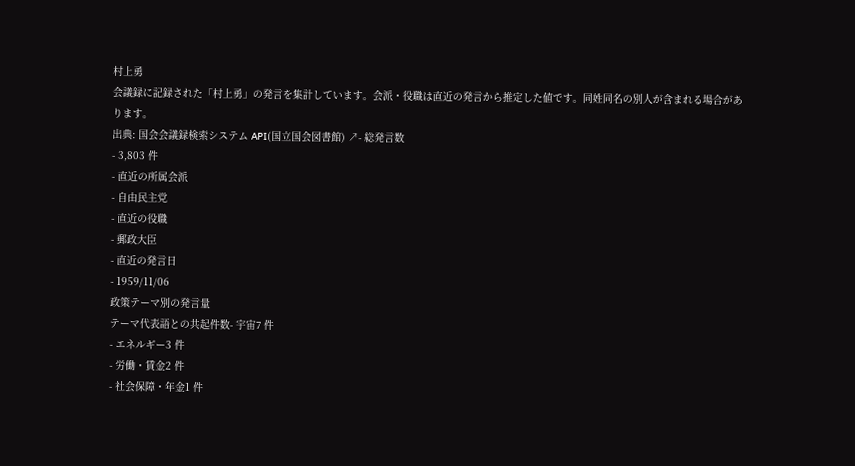村上勇
会議録に記録された「村上勇」の発言を集計しています。会派・役職は直近の発言から推定した値です。同姓同名の別人が含まれる場合があります。
出典: 国会会議録検索システム API(国立国会図書館) ↗- 総発言数
- 3,803 件
- 直近の所属会派
- 自由民主党
- 直近の役職
- 郵政大臣
- 直近の発言日
- 1959/11/06
政策テーマ別の発言量
テーマ代表語との共起件数- 宇宙7 件
- エネルギー3 件
- 労働・賃金2 件
- 社会保障・年金1 件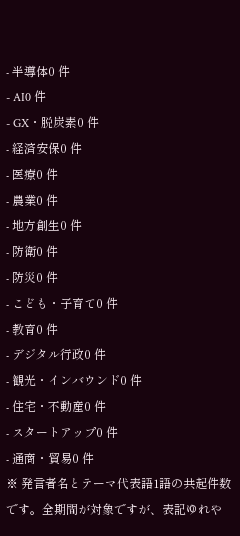- 半導体0 件
- AI0 件
- GX・脱炭素0 件
- 経済安保0 件
- 医療0 件
- 農業0 件
- 地方創生0 件
- 防衛0 件
- 防災0 件
- こども・子育て0 件
- 教育0 件
- デジタル行政0 件
- 観光・インバウンド0 件
- 住宅・不動産0 件
- スタートアップ0 件
- 通商・貿易0 件
※ 発言者名とテーマ代表語1語の共起件数です。全期間が対象ですが、表記ゆれや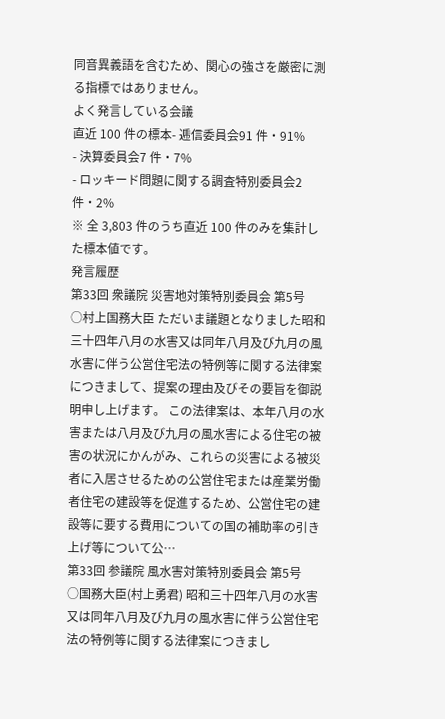同音異義語を含むため、関心の強さを厳密に測る指標ではありません。
よく発言している会議
直近 100 件の標本- 逓信委員会91 件・91%
- 決算委員会7 件・7%
- ロッキード問題に関する調査特別委員会2 件・2%
※ 全 3,803 件のうち直近 100 件のみを集計した標本値です。
発言履歴
第33回 衆議院 災害地対策特別委員会 第5号
○村上国務大臣 ただいま議題となりました昭和三十四年八月の水害又は同年八月及び九月の風水害に伴う公営住宅法の特例等に関する法律案につきまして、提案の理由及びその要旨を御説明申し上げます。 この法律案は、本年八月の水害または八月及び九月の風水害による住宅の被害の状況にかんがみ、これらの災害による被災者に入居させるための公営住宅または産業労働者住宅の建設等を促進するため、公営住宅の建設等に要する費用についての国の補助率の引き上げ等について公…
第33回 参議院 風水害対策特別委員会 第5号
○国務大臣(村上勇君) 昭和三十四年八月の水害又は同年八月及び九月の風水害に伴う公営住宅法の特例等に関する法律案につきまし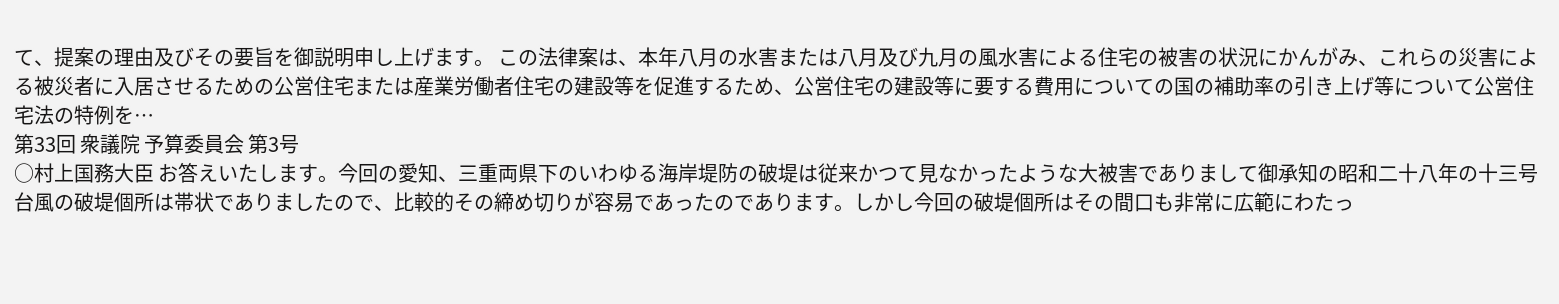て、提案の理由及びその要旨を御説明申し上げます。 この法律案は、本年八月の水害または八月及び九月の風水害による住宅の被害の状況にかんがみ、これらの災害による被災者に入居させるための公営住宅または産業労働者住宅の建設等を促進するため、公営住宅の建設等に要する費用についての国の補助率の引き上げ等について公営住宅法の特例を…
第33回 衆議院 予算委員会 第3号
○村上国務大臣 お答えいたします。今回の愛知、三重両県下のいわゆる海岸堤防の破堤は従来かつて見なかったような大被害でありまして御承知の昭和二十八年の十三号台風の破堤個所は帯状でありましたので、比較的その締め切りが容易であったのであります。しかし今回の破堤個所はその間口も非常に広範にわたっ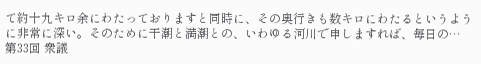て約十九キロ余にわたっておりますと同時に、その奥行きも数キロにわたるというように非常に深い。そのために干潮と満潮との、いわゆる河川で申しますれば、毎日の…
第33回 衆議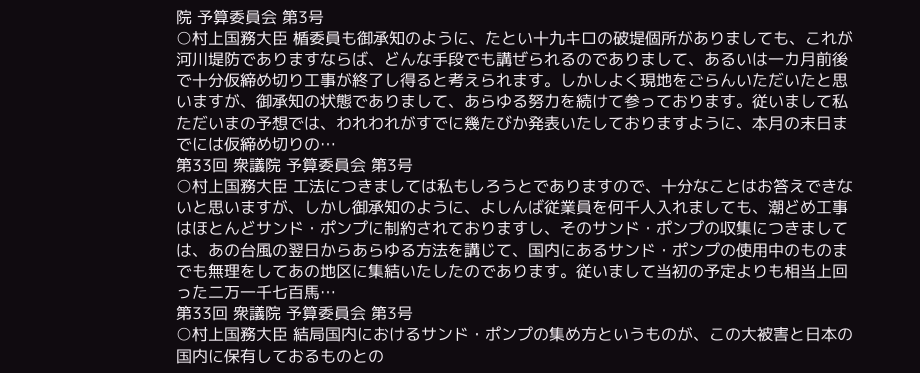院 予算委員会 第3号
○村上国務大臣 楯委員も御承知のように、たとい十九キロの破堤個所がありましても、これが河川堤防でありますならば、どんな手段でも講ぜられるのでありまして、あるいは一カ月前後で十分仮締め切り工事が終了し得ると考えられます。しかしよく現地をごらんいただいたと思いますが、御承知の状態でありまして、あらゆる努力を続けて参っております。従いまして私ただいまの予想では、われわれがすでに幾たびか発表いたしておりますように、本月の末日までには仮締め切りの…
第33回 衆議院 予算委員会 第3号
○村上国務大臣 工法につきましては私もしろうとでありますので、十分なことはお答えできないと思いますが、しかし御承知のように、よしんば従業員を何千人入れましても、潮どめ工事はほとんどサンド・ポンプに制約されておりますし、そのサンド・ポンプの収集につきましては、あの台風の翌日からあらゆる方法を講じて、国内にあるサンド・ポンプの使用中のものまでも無理をしてあの地区に集結いたしたのであります。従いまして当初の予定よりも相当上回った二万一千七百馬…
第33回 衆議院 予算委員会 第3号
○村上国務大臣 結局国内におけるサンド・ポンプの集め方というものが、この大被害と日本の国内に保有しておるものとの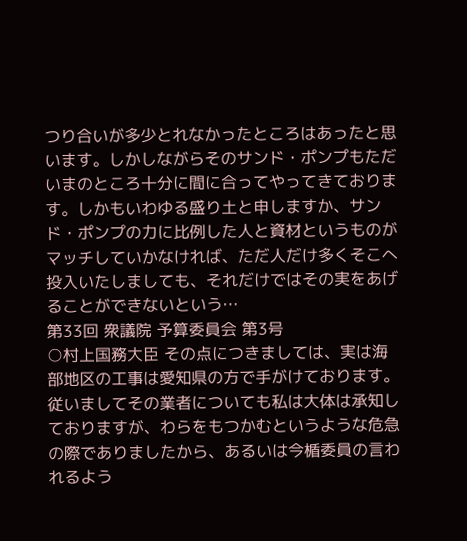つり合いが多少とれなかったところはあったと思います。しかしながらそのサンド・ポンプもただいまのところ十分に間に合ってやってきております。しかもいわゆる盛り土と申しますか、サンド・ポンプの力に比例した人と資材というものがマッチしていかなければ、ただ人だけ多くそこへ投入いたしましても、それだけではその実をあげることができないという…
第33回 衆議院 予算委員会 第3号
○村上国務大臣 その点につきましては、実は海部地区の工事は愛知県の方で手がけております。従いましてその業者についても私は大体は承知しておりますが、わらをもつかむというような危急の際でありましたから、あるいは今楯委員の言われるよう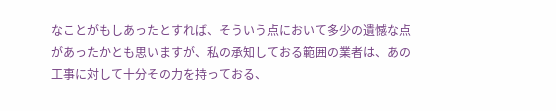なことがもしあったとすれば、そういう点において多少の遺憾な点があったかとも思いますが、私の承知しておる範囲の業者は、あの工事に対して十分その力を持っておる、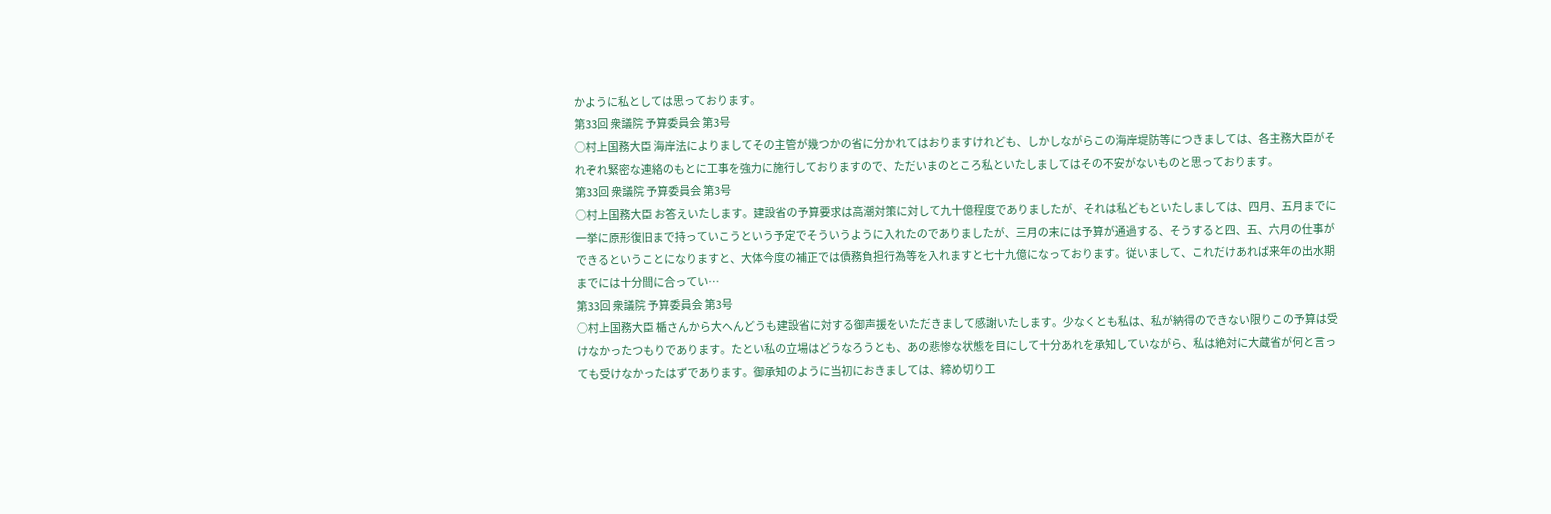かように私としては思っております。
第33回 衆議院 予算委員会 第3号
○村上国務大臣 海岸法によりましてその主管が幾つかの省に分かれてはおりますけれども、しかしながらこの海岸堤防等につきましては、各主務大臣がそれぞれ緊密な連絡のもとに工事を強力に施行しておりますので、ただいまのところ私といたしましてはその不安がないものと思っております。
第33回 衆議院 予算委員会 第3号
○村上国務大臣 お答えいたします。建設省の予算要求は高潮対策に対して九十億程度でありましたが、それは私どもといたしましては、四月、五月までに一挙に原形復旧まで持っていこうという予定でそういうように入れたのでありましたが、三月の末には予算が通過する、そうすると四、五、六月の仕事ができるということになりますと、大体今度の補正では債務負担行為等を入れますと七十九億になっております。従いまして、これだけあれば来年の出水期までには十分間に合ってい…
第33回 衆議院 予算委員会 第3号
○村上国務大臣 楯さんから大へんどうも建設省に対する御声援をいただきまして感謝いたします。少なくとも私は、私が納得のできない限りこの予算は受けなかったつもりであります。たとい私の立場はどうなろうとも、あの悲惨な状態を目にして十分あれを承知していながら、私は絶対に大蔵省が何と言っても受けなかったはずであります。御承知のように当初におきましては、締め切り工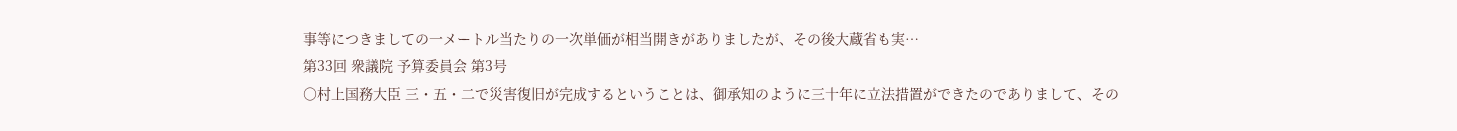事等につきましての一メートル当たりの一次単価が相当開きがありましたが、その後大蔵省も実…
第33回 衆議院 予算委員会 第3号
○村上国務大臣 三・五・二で災害復旧が完成するということは、御承知のように三十年に立法措置ができたのでありまして、その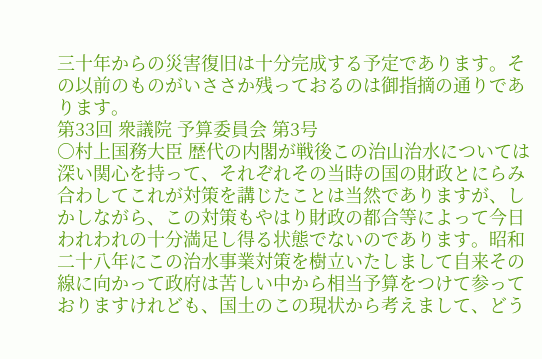三十年からの災害復旧は十分完成する予定であります。その以前のものがいささか残っておるのは御指摘の通りであります。
第33回 衆議院 予算委員会 第3号
○村上国務大臣 歴代の内閣が戦後この治山治水については深い関心を持って、それぞれその当時の国の財政とにらみ合わしてこれが対策を講じたことは当然でありますが、しかしながら、この対策もやはり財政の都合等によって今日われわれの十分満足し得る状態でないのであります。昭和二十八年にこの治水事業対策を樹立いたしまして自来その線に向かって政府は苦しい中から相当予算をつけて参っておりますけれども、国土のこの現状から考えまして、どう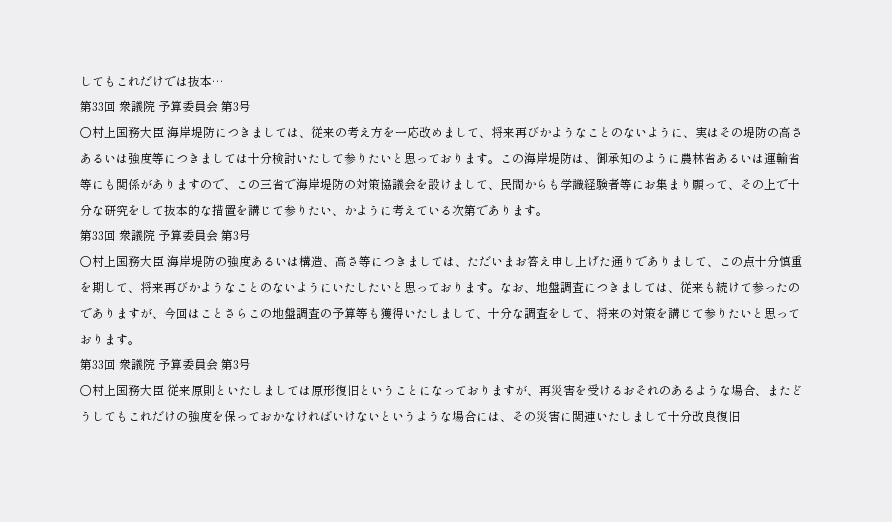してもこれだけでは抜本…
第33回 衆議院 予算委員会 第3号
○村上国務大臣 海岸堤防につきましては、従来の考え方を一応改めまして、将来再びかようなことのないように、実はその堤防の高さあるいは強度等につきましては十分検討いたして参りたいと思っております。この海岸堤防は、御承知のように農林省あるいは運輸省等にも関係がありますので、この三省で海岸堤防の対策協議会を設けまして、民間からも学識経験者等にお集まり願って、その上で十分な研究をして抜本的な措置を講じて参りたい、かように考えている次第であります。
第33回 衆議院 予算委員会 第3号
○村上国務大臣 海岸堤防の強度あるいは構造、高さ等につきましては、ただいまお答え申し上げた通りでありまして、この点十分慎重を期して、将来再びかようなことのないようにいたしたいと思っております。なお、地盤調査につきましては、従来も続けて参ったのでありますが、今回はことさらこの地盤調査の予算等も獲得いたしまして、十分な調査をして、将来の対策を講じて参りたいと思っております。
第33回 衆議院 予算委員会 第3号
○村上国務大臣 従来原則といたしましては原形復旧ということになっておりますが、再災害を受けるおそれのあるような場合、またどうしてもこれだけの強度を保っておかなければいけないというような場合には、その災害に関連いたしまして十分改良復旧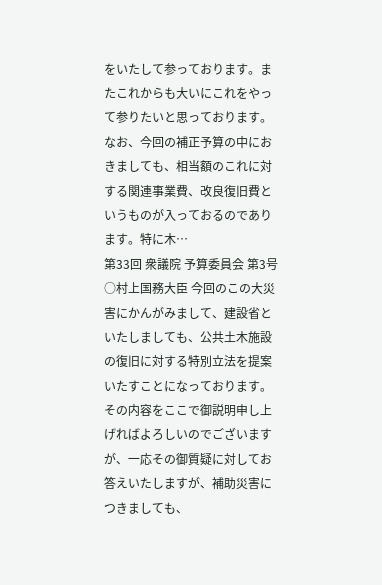をいたして参っております。またこれからも大いにこれをやって参りたいと思っております。なお、今回の補正予算の中におきましても、相当額のこれに対する関連事業費、改良復旧費というものが入っておるのであります。特に木…
第33回 衆議院 予算委員会 第3号
○村上国務大臣 今回のこの大災害にかんがみまして、建設省といたしましても、公共土木施設の復旧に対する特別立法を提案いたすことになっております。その内容をここで御説明申し上げればよろしいのでございますが、一応その御質疑に対してお答えいたしますが、補助災害につきましても、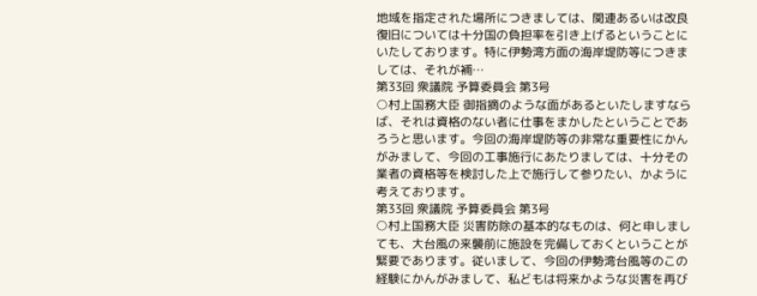地域を指定された場所につきましては、関連あるいは改良復旧については十分国の負担率を引き上げるということにいたしております。特に伊勢湾方面の海岸堤防等につきましては、それが補…
第33回 衆議院 予算委員会 第3号
○村上国務大臣 御指摘のような面があるといたしますならば、それは資格のない者に仕事をまかしたということであろうと思います。今回の海岸堤防等の非常な重要性にかんがみまして、今回の工事施行にあたりましては、十分その業者の資格等を検討した上で施行して参りたい、かように考えております。
第33回 衆議院 予算委員会 第3号
○村上国務大臣 災害防除の基本的なものは、何と申しましても、大台風の来襲前に施設を完備しておくということが緊要であります。従いまして、今回の伊勢湾台風等のこの経験にかんがみまして、私どもは将来かような災害を再び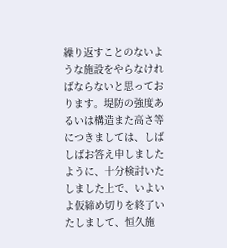繰り返すことのないような施設をやらなければならないと思っております。堤防の強度あるいは構造また高さ等につきましては、しばしばお答え申しましたように、十分検討いたしました上で、いよいよ仮締め切りを終了いたしまして、恒久施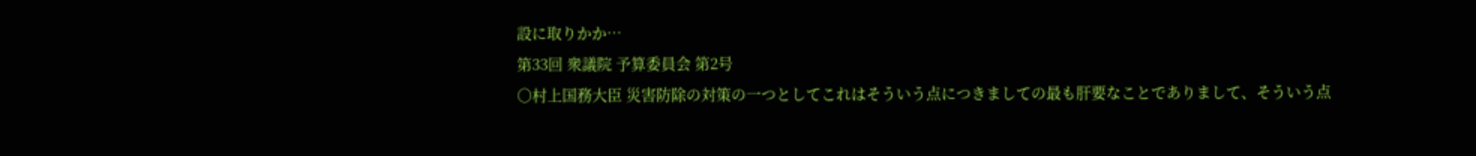設に取りかか…
第33回 衆議院 予算委員会 第2号
○村上国務大臣 災害防除の対策の一つとしてこれはそういう点につきましての最も肝要なことでありまして、そういう点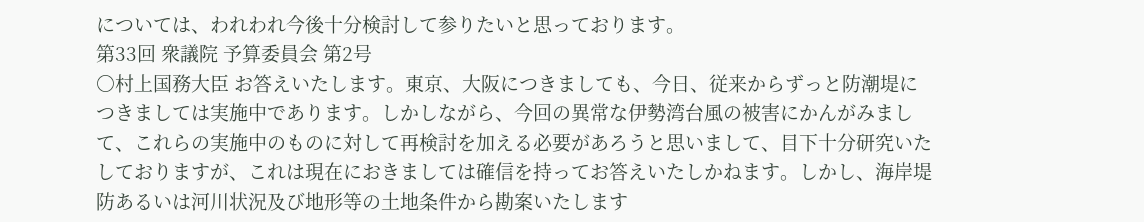については、われわれ今後十分検討して参りたいと思っております。
第33回 衆議院 予算委員会 第2号
○村上国務大臣 お答えいたします。東京、大阪につきましても、今日、従来からずっと防潮堤につきましては実施中であります。しかしながら、今回の異常な伊勢湾台風の被害にかんがみまして、これらの実施中のものに対して再検討を加える必要があろうと思いまして、目下十分研究いたしておりますが、これは現在におきましては確信を持ってお答えいたしかねます。しかし、海岸堤防あるいは河川状況及び地形等の土地条件から勘案いたします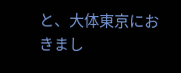と、大体東京におきまし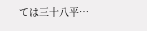ては三十八平…